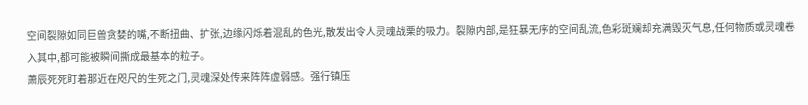空间裂隙如同巨兽贪婪的嘴,不断扭曲、扩张,边缘闪烁着混乱的色光,散发出令人灵魂战栗的吸力。裂隙内部,是狂暴无序的空间乱流,色彩斑斓却充满毁灭气息,任何物质或灵魂卷入其中,都可能被瞬间撕成最基本的粒子。
萧辰死死盯着那近在咫尺的生死之门,灵魂深处传来阵阵虚弱感。强行镇压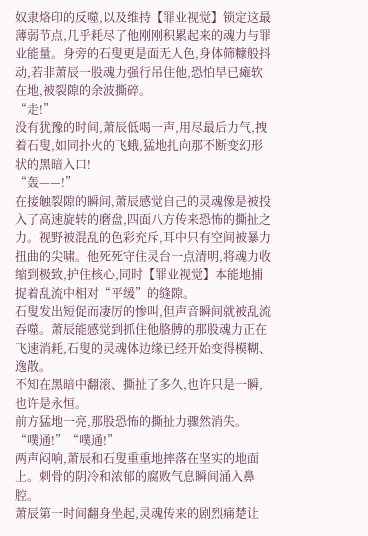奴隶烙印的反噬,以及维持【罪业视觉】锁定这最薄弱节点,几乎耗尽了他刚刚积累起来的魂力与罪业能量。身旁的石叟更是面无人色,身体筛糠般抖动,若非萧辰一股魂力强行吊住他,恐怕早已瘫软在地,被裂隙的余波撕碎。
“走!”
没有犹豫的时间,萧辰低喝一声,用尽最后力气,拽着石叟,如同扑火的飞蛾,猛地扎向那不断变幻形状的黑暗入口!
“轰——!”
在接触裂隙的瞬间,萧辰感觉自己的灵魂像是被投入了高速旋转的磨盘,四面八方传来恐怖的撕扯之力。视野被混乱的色彩充斥,耳中只有空间被暴力扭曲的尖啸。他死死守住灵台一点清明,将魂力收缩到极致,护住核心,同时【罪业视觉】本能地捕捉着乱流中相对“平缓”的缝隙。
石叟发出短促而凄厉的惨叫,但声音瞬间就被乱流吞噬。萧辰能感觉到抓住他胳膊的那股魂力正在飞速消耗,石叟的灵魂体边缘已经开始变得模糊、逸散。
不知在黑暗中翻滚、撕扯了多久,也许只是一瞬,也许是永恒。
前方猛地一亮,那股恐怖的撕扯力骤然消失。
“噗通!”“噗通!”
两声闷响,萧辰和石叟重重地摔落在坚实的地面上。刺骨的阴冷和浓郁的腐败气息瞬间涌入鼻腔。
萧辰第一时间翻身坐起,灵魂传来的剧烈痛楚让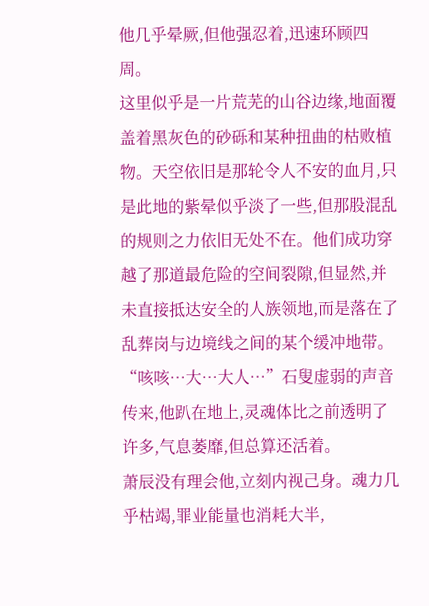他几乎晕厥,但他强忍着,迅速环顾四周。
这里似乎是一片荒芜的山谷边缘,地面覆盖着黑灰色的砂砾和某种扭曲的枯败植物。天空依旧是那轮令人不安的血月,只是此地的紫晕似乎淡了一些,但那股混乱的规则之力依旧无处不在。他们成功穿越了那道最危险的空间裂隙,但显然,并未直接抵达安全的人族领地,而是落在了乱葬岗与边境线之间的某个缓冲地带。
“咳咳…大…大人…”石叟虚弱的声音传来,他趴在地上,灵魂体比之前透明了许多,气息萎靡,但总算还活着。
萧辰没有理会他,立刻内视己身。魂力几乎枯竭,罪业能量也消耗大半,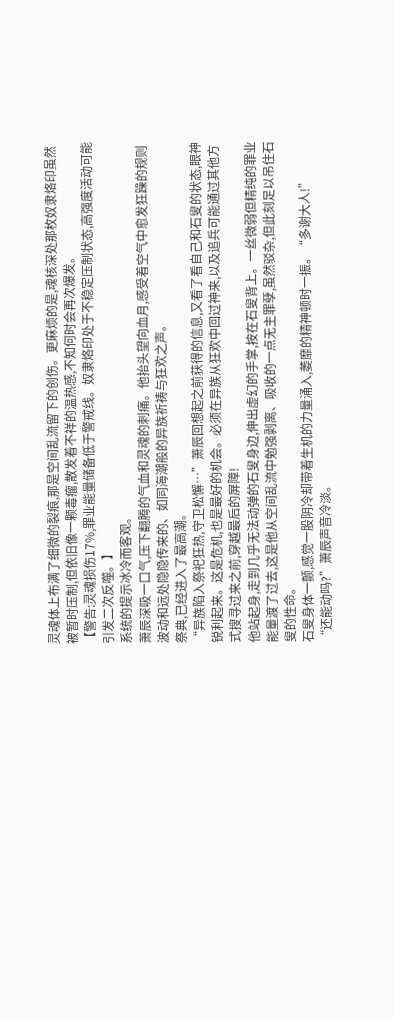灵魂体上布满了细微的裂痕,那是空间乱流留下的创伤。更麻烦的是,魂核深处那枚奴隶烙印虽然被暂时压制,但依旧像一颗毒瘤,散发着不祥的温热感,不知何时会再次爆发。
【警告:灵魂损伤17%,罪业能量储备低于警戒线。奴隶烙印处于不稳定压制状态,高强度活动可能引发二次反噬。】
系统的提示冰冷而客观。
萧辰深吸一口气,压下翻腾的气血和灵魂的刺痛。他抬头望向血月,感受着空气中愈发狂躁的规则波动和远处隐隐传来的、如同海潮般的异族祈祷与狂欢之声。
祭典,已经进入了最高潮。
“异族陷入祭祀狂热,守卫松懈…”萧辰回想起之前获得的信息,又看了看自己和石叟的状态,眼神锐利起来。这是危机,也是最好的机会。必须在异族从狂欢中回过神来,以及追兵可能通过其他方式搜寻过来之前,穿越最后的屏障!
他站起身,走到几乎无法动弹的石叟身边,伸出虚幻的手掌,按在石叟背上。一丝微弱但精纯的罪业能量渡了过去,这是他从空间乱流中勉强剥离、吸收的一点无主罪孽,虽然驳杂,但此刻足以吊住石叟的性命。
石叟身体一颤,感觉一股阴冷却带着生机的力量涌入,萎靡的精神顿时一振。“多谢大人!”
“还能动吗?”萧辰声音冷淡。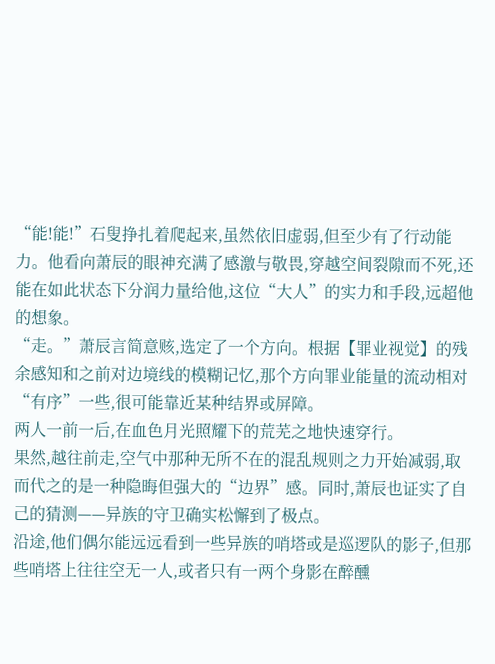“能!能!”石叟挣扎着爬起来,虽然依旧虚弱,但至少有了行动能力。他看向萧辰的眼神充满了感激与敬畏,穿越空间裂隙而不死,还能在如此状态下分润力量给他,这位“大人”的实力和手段,远超他的想象。
“走。”萧辰言简意赅,选定了一个方向。根据【罪业视觉】的残余感知和之前对边境线的模糊记忆,那个方向罪业能量的流动相对“有序”一些,很可能靠近某种结界或屏障。
两人一前一后,在血色月光照耀下的荒芜之地快速穿行。
果然,越往前走,空气中那种无所不在的混乱规则之力开始减弱,取而代之的是一种隐晦但强大的“边界”感。同时,萧辰也证实了自己的猜测——异族的守卫确实松懈到了极点。
沿途,他们偶尔能远远看到一些异族的哨塔或是巡逻队的影子,但那些哨塔上往往空无一人,或者只有一两个身影在醉醺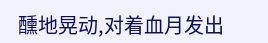醺地晃动,对着血月发出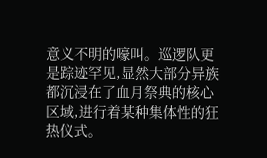意义不明的嚎叫。巡逻队更是踪迹罕见,显然大部分异族都沉浸在了血月祭典的核心区域,进行着某种集体性的狂热仪式。